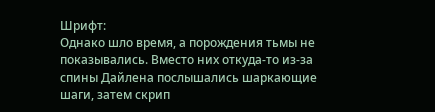Шрифт:
Однако шло время, а порождения тьмы не показывались. Вместо них откуда-то из-за спины Дайлена послышались шаркающие шаги, затем скрип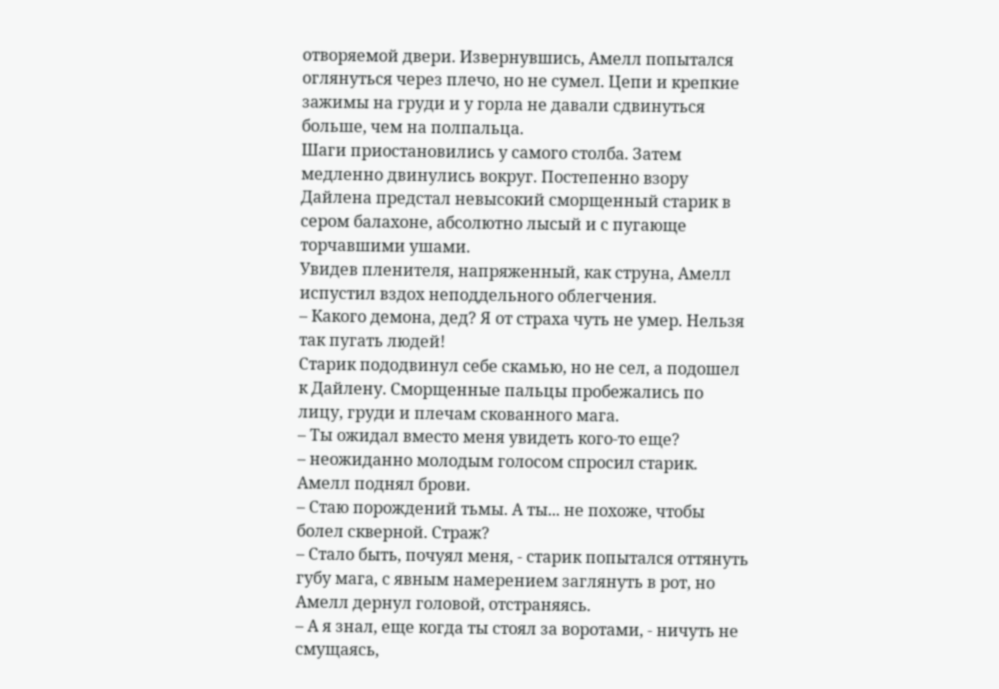отворяемой двери. Извернувшись, Амелл попытался оглянуться через плечо, но не сумел. Цепи и крепкие зажимы на груди и у горла не давали сдвинуться больше, чем на полпальца.
Шаги приостановились у самого столба. Затем медленно двинулись вокруг. Постепенно взору Дайлена предстал невысокий сморщенный старик в сером балахоне, абсолютно лысый и с пугающе торчавшими ушами.
Увидев пленителя, напряженный, как струна, Амелл испустил вздох неподдельного облегчения.
– Какого демона, дед? Я от страха чуть не умер. Нельзя так пугать людей!
Старик пододвинул себе скамью, но не сел, а подошел к Дайлену. Сморщенные пальцы пробежались по лицу, груди и плечам скованного мага.
– Ты ожидал вместо меня увидеть кого-то еще?
– неожиданно молодым голосом спросил старик. Амелл поднял брови.
– Стаю порождений тьмы. А ты... не похоже, чтобы болел скверной. Страж?
– Стало быть, почуял меня, - старик попытался оттянуть губу мага, с явным намерением заглянуть в рот, но Амелл дернул головой, отстраняясь.
– А я знал, еще когда ты стоял за воротами, - ничуть не смущаясь,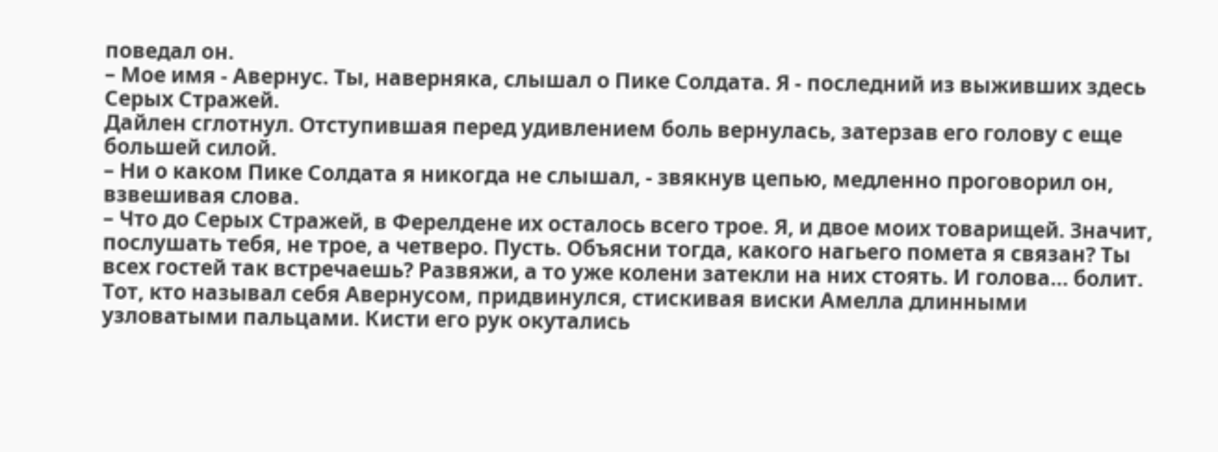поведал он.
– Мое имя - Авернус. Ты, наверняка, слышал о Пике Солдата. Я - последний из выживших здесь Серых Стражей.
Дайлен сглотнул. Отступившая перед удивлением боль вернулась, затерзав его голову с еще большей силой.
– Ни о каком Пике Солдата я никогда не слышал, - звякнув цепью, медленно проговорил он, взвешивая слова.
– Что до Серых Стражей, в Ферелдене их осталось всего трое. Я, и двое моих товарищей. Значит, послушать тебя, не трое, а четверо. Пусть. Объясни тогда, какого нагьего помета я связан? Ты всех гостей так встречаешь? Развяжи, а то уже колени затекли на них стоять. И голова... болит.
Тот, кто называл себя Авернусом, придвинулся, стискивая виски Амелла длинными узловатыми пальцами. Кисти его рук окутались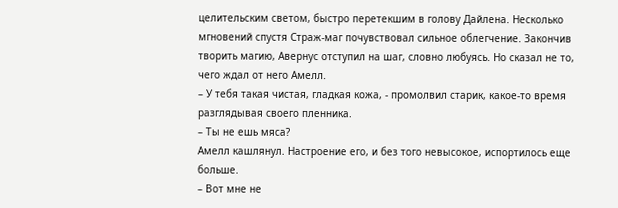целительским светом, быстро перетекшим в голову Дайлена. Несколько мгновений спустя Страж-маг почувствовал сильное облегчение. Закончив творить магию, Авернус отступил на шаг, словно любуясь. Но сказал не то, чего ждал от него Амелл.
– У тебя такая чистая, гладкая кожа, - промолвил старик, какое-то время разглядывая своего пленника.
– Ты не ешь мяса?
Амелл кашлянул. Настроение его, и без того невысокое, испортилось еще больше.
– Вот мне не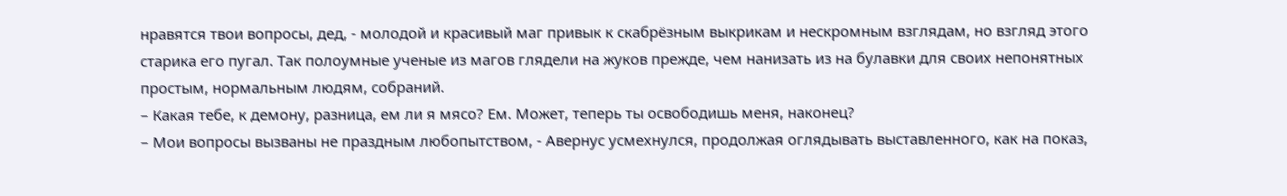нравятся твои вопросы, дед, - молодой и красивый маг привык к скабрёзным выкрикам и нескромным взглядам, но взгляд этого старика его пугал. Так полоумные ученые из магов глядели на жуков прежде, чем нанизать из на булавки для своих непонятных простым, нормальным людям, собраний.
– Какая тебе, к демону, разница, ем ли я мясо? Ем. Может, теперь ты освободишь меня, наконец?
– Мои вопросы вызваны не праздным любопытством, - Авернус усмехнулся, продолжая оглядывать выставленного, как на показ,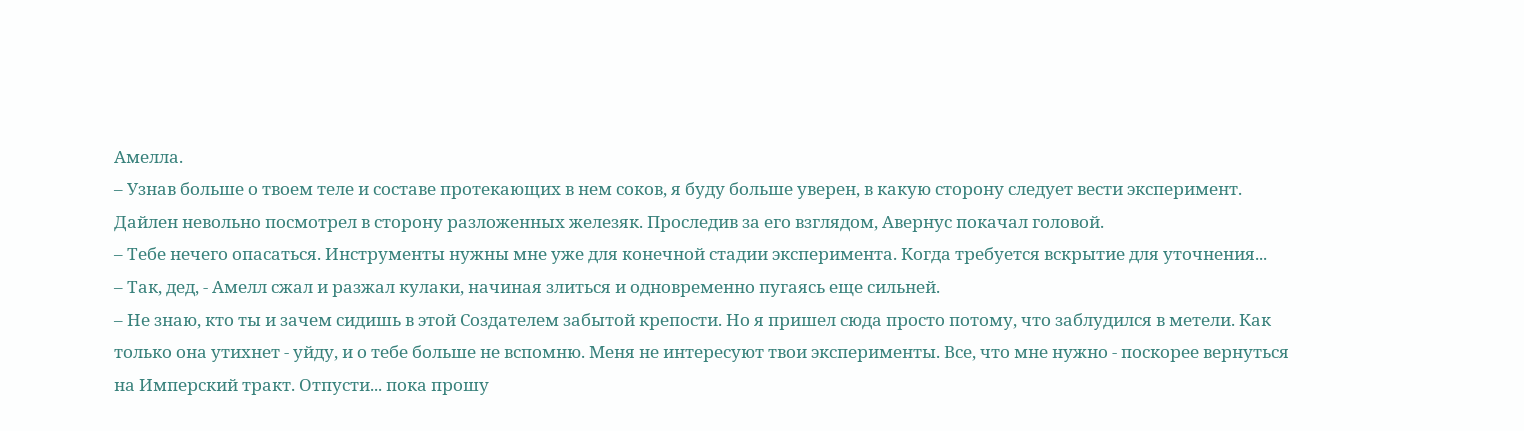Амелла.
– Узнав больше о твоем теле и составе протекающих в нем соков, я буду больше уверен, в какую сторону следует вести эксперимент.
Дайлен невольно посмотрел в сторону разложенных железяк. Проследив за его взглядом, Авернус покачал головой.
– Тебе нечего опасаться. Инструменты нужны мне уже для конечной стадии эксперимента. Когда требуется вскрытие для уточнения...
– Так, дед, - Амелл сжал и разжал кулаки, начиная злиться и одновременно пугаясь еще сильней.
– Не знаю, кто ты и зачем сидишь в этой Создателем забытой крепости. Но я пришел сюда просто потому, что заблудился в метели. Как только она утихнет - уйду, и о тебе больше не вспомню. Меня не интересуют твои эксперименты. Все, что мне нужно - поскорее вернуться на Имперский тракт. Отпусти... пока прошу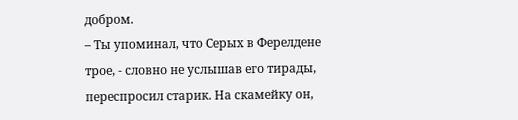добром.
– Ты упоминал, что Серых в Ферелдене трое, - словно не услышав его тирады, переспросил старик. На скамейку он,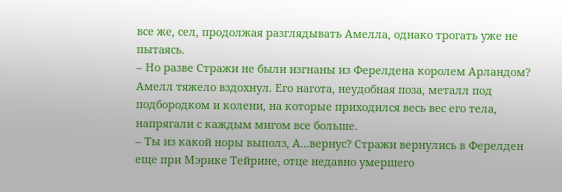все же, сел, продолжая разглядывать Амелла, однако трогать уже не пытаясь.
– Но разве Стражи не были изгнаны из Ферелдена королем Арландом?
Амелл тяжело вздохнул. Его нагота, неудобная поза, металл под подбородком и колени, на которые приходился весь вес его тела, напрягали с каждым мигом все больше.
– Ты из какой норы выполз, А...вернус? Стражи вернулись в Ферелден еще при Мэрике Тейрине, отце недавно умершего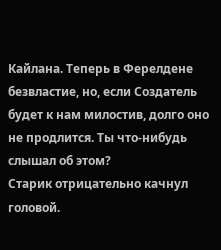Кайлана. Теперь в Ферелдене безвластие, но, если Создатель будет к нам милостив, долго оно не продлится. Ты что-нибудь слышал об этом?
Старик отрицательно качнул головой.